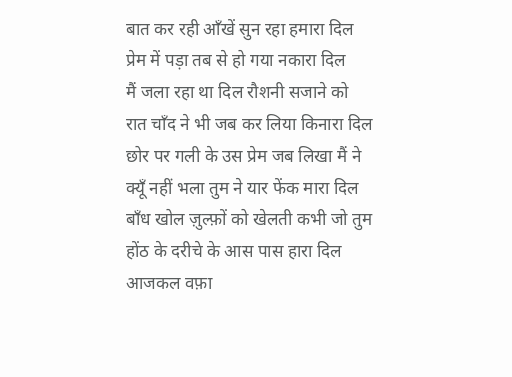बात कर रही आँखें सुन रहा हमारा दिल
प्रेम में पड़ा तब से हो गया नकारा दिल
मैं जला रहा था दिल रौशनी सजाने को
रात चाँद ने भी जब कर लिया किनारा दिल
छोर पर गली के उस प्रेम जब लिखा मैं ने
क्यूँ नहीं भला तुम ने यार फेंक मारा दिल
बाँध खोल ज़ुल्फ़ों को खेलती कभी जो तुम
होंठ के दरीचे के आस पास हारा दिल
आजकल वफ़ा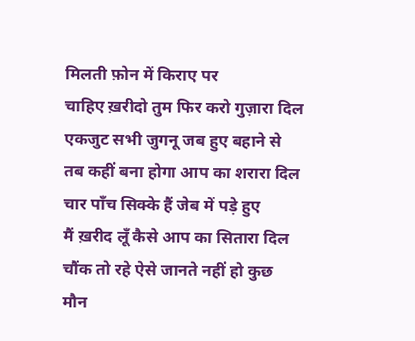मिलती फ़ोन में किराए पर
चाहिए ख़रीदो तुम फिर करो गुज़ारा दिल
एकजुट सभी जुगनू जब हुए बहाने से
तब कहीं बना होगा आप का शरारा दिल
चार पाँच सिक्के हैं जेब में पड़े हुए
मैं ख़रीद लूँ कैसे आप का सितारा दिल
चौंक तो रहे ऐसे जानते नहीं हो कुछ
मौन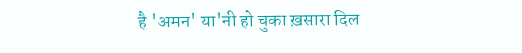है 'अमन' या'नी हो चुका ख़सारा दिल